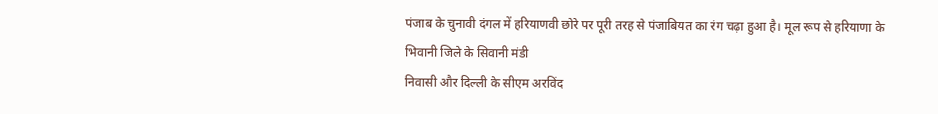पंजाब के चुनावी दंगल में हरियाणवी छोरे पर पूरी तरह से पंजाबियत का रंग चढ़ा हुआ है। मूल रूप से हरियाणा के भिवानी जिले के सिवानी मंडी
निवासी और दिल्ली के सीएम अरविंद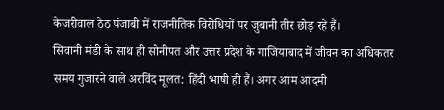केजरीवाल ठेठ पंजाबी में राजनीतिक विरोधियों पर जुबानी तीर छोड़ रहे हैं।
सिवानी मंडी के साथ ही सोनीपत और उत्तर प्रदेश के गाजियाबाद में जीवन का अधिकतर समय गुजारने वाले अरविंद मूलत: हिंदी भाषी ही हैं। अगर आम आदमी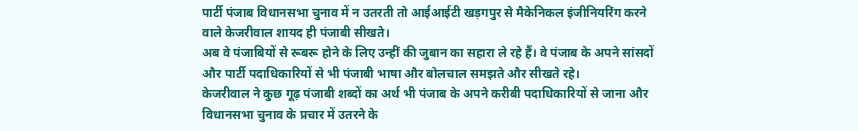पार्टी पंजाब विधानसभा चुनाव में न उतरती तो आईआईटी खड़गपुर से मैकेनिकल इंजीनियरिंग करने वाले केजरीवाल शायद ही पंजाबी सीखते।
अब वे पंजाबियों से रूबरू होने के लिए उन्हीं की जुबान का सहारा ले रहे हैं। वे पंजाब के अपने सांसदों और पार्टी पदाधिकारियों से भी पंजाबी भाषा और बोलचाल समझते और सीखते रहे।
केजरीवाल ने कुछ गूढ़ पंजाबी शब्दों का अर्थ भी पंजाब के अपने करीबी पदाधिकारियों से जाना और विधानसभा चुनाव के प्रचार में उतरने के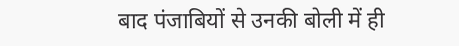बाद पंजाबियों से उनकी बोली में ही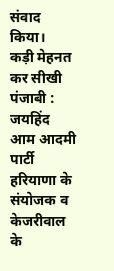संवाद किया।
कड़ी मेहनत कर सीखी पंजाबी : जयहिंद
आम आदमी पार्टी हरियाणा के संयोजक व केजरीवाल के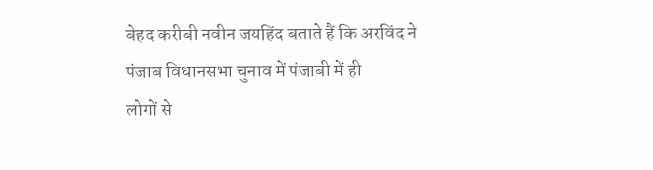बेहद करीबी नवीन जयहिंद बताते हैं कि अरविंद ने पंजाब विधानसभा चुनाव में पंजाबी में ही
लोगों से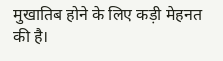मुखातिब होने के लिए कड़ी मेहनत की है।